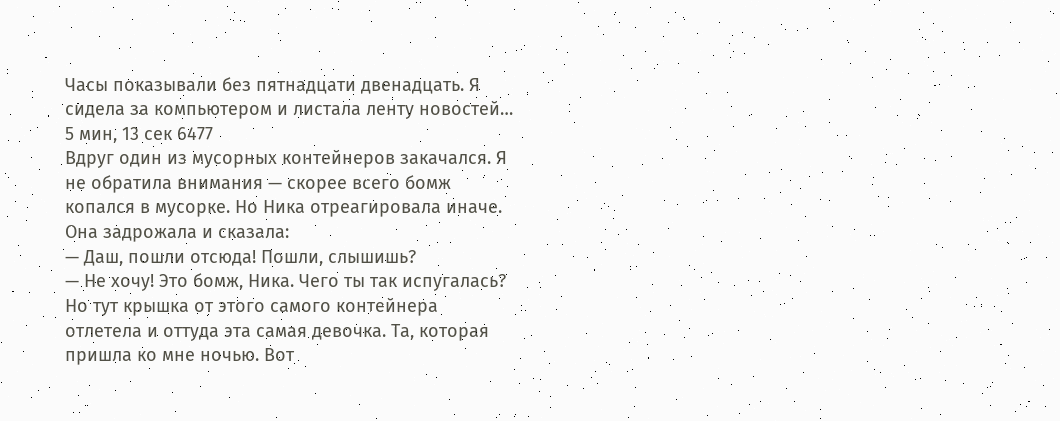Часы показывали без пятнадцати двенадцать. Я сидела за компьютером и листала ленту новостей…
5 мин, 13 сек 6477
Вдруг один из мусорных контейнеров закачался. Я не обратила внимания — скорее всего бомж копался в мусорке. Но Ника отреагировала иначе. Она задрожала и сказала:
— Даш, пошли отсюда! Пошли, слышишь?
— Не хочу! Это бомж, Ника. Чего ты так испугалась?
Но тут крышка от этого самого контейнера отлетела и оттуда эта самая девочка. Та, которая пришла ко мне ночью. Вот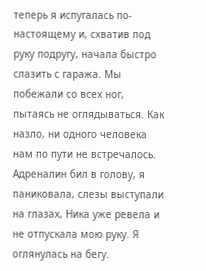теперь я испугалась по-настоящему и, схватив под руку подругу, начала быстро слазить с гаража. Мы побежали со всех ног, пытаясь не оглядываться. Как назло, ни одного человека нам по пути не встречалось. Адреналин бил в голову, я паниковала, слезы выступали на глазах, Ника уже ревела и не отпускала мою руку. Я оглянулась на бегу.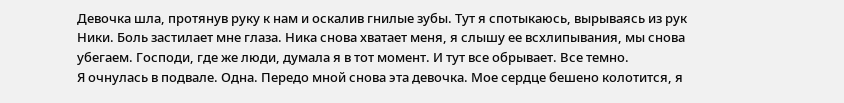Девочка шла, протянув руку к нам и оскалив гнилые зубы. Тут я спотыкаюсь, вырываясь из рук Ники. Боль застилает мне глаза. Ника снова хватает меня, я слышу ее всхлипывания, мы снова убегаем. Господи, где же люди, думала я в тот момент. И тут все обрывает. Все темно.
Я очнулась в подвале. Одна. Передо мной снова эта девочка. Мое сердце бешено колотится, я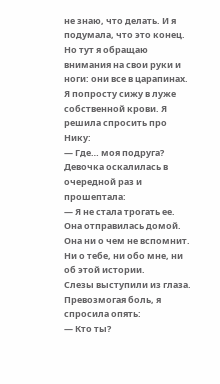не знаю, что делать. И я подумала, что это конец.
Но тут я обращаю внимания на свои руки и ноги: они все в царапинах. Я попросту сижу в луже собственной крови. Я решила спросить про Нику:
— Где… моя подруга?
Девочка оскалилась в очередной раз и прошептала:
— Я не стала трогать ее. Она отправилась домой. Она ни о чем не вспомнит. Ни о тебе, ни обо мне, ни об этой истории.
Слезы выступили из глаза. Превозмогая боль, я спросила опять:
— Кто ты?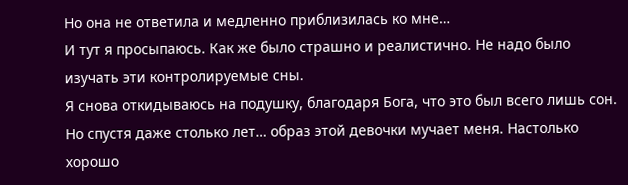Но она не ответила и медленно приблизилась ко мне…
И тут я просыпаюсь. Как же было страшно и реалистично. Не надо было изучать эти контролируемые сны.
Я снова откидываюсь на подушку, благодаря Бога, что это был всего лишь сон.
Но спустя даже столько лет… образ этой девочки мучает меня. Настолько хорошо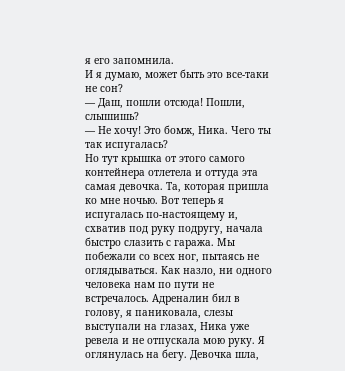я его запомнила.
И я думаю, может быть это все-таки не сон?
— Даш, пошли отсюда! Пошли, слышишь?
— Не хочу! Это бомж, Ника. Чего ты так испугалась?
Но тут крышка от этого самого контейнера отлетела и оттуда эта самая девочка. Та, которая пришла ко мне ночью. Вот теперь я испугалась по-настоящему и, схватив под руку подругу, начала быстро слазить с гаража. Мы побежали со всех ног, пытаясь не оглядываться. Как назло, ни одного человека нам по пути не встречалось. Адреналин бил в голову, я паниковала, слезы выступали на глазах, Ника уже ревела и не отпускала мою руку. Я оглянулась на бегу. Девочка шла,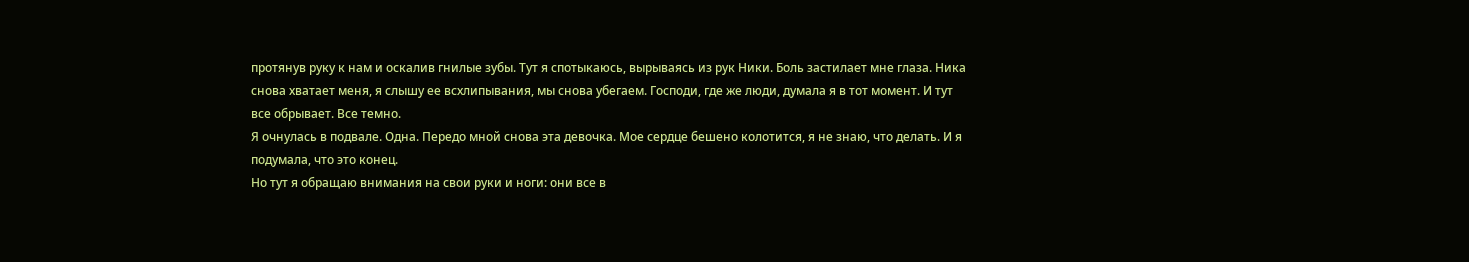протянув руку к нам и оскалив гнилые зубы. Тут я спотыкаюсь, вырываясь из рук Ники. Боль застилает мне глаза. Ника снова хватает меня, я слышу ее всхлипывания, мы снова убегаем. Господи, где же люди, думала я в тот момент. И тут все обрывает. Все темно.
Я очнулась в подвале. Одна. Передо мной снова эта девочка. Мое сердце бешено колотится, я не знаю, что делать. И я подумала, что это конец.
Но тут я обращаю внимания на свои руки и ноги: они все в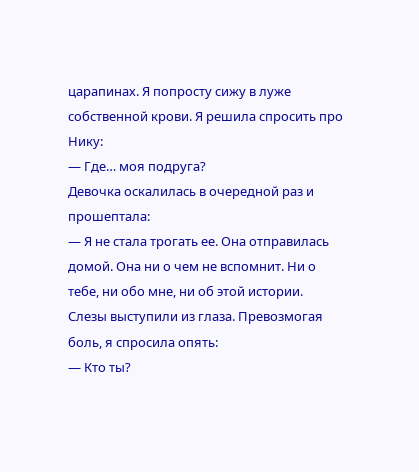царапинах. Я попросту сижу в луже собственной крови. Я решила спросить про Нику:
— Где… моя подруга?
Девочка оскалилась в очередной раз и прошептала:
— Я не стала трогать ее. Она отправилась домой. Она ни о чем не вспомнит. Ни о тебе, ни обо мне, ни об этой истории.
Слезы выступили из глаза. Превозмогая боль, я спросила опять:
— Кто ты?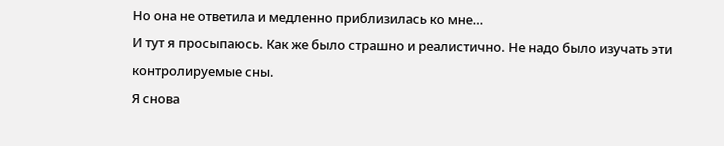Но она не ответила и медленно приблизилась ко мне…
И тут я просыпаюсь. Как же было страшно и реалистично. Не надо было изучать эти контролируемые сны.
Я снова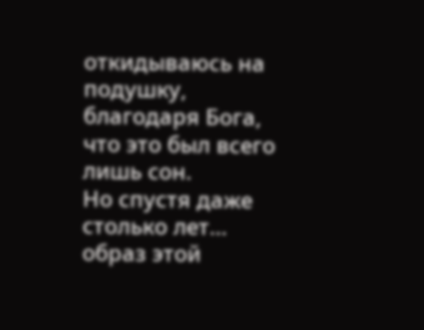откидываюсь на подушку, благодаря Бога, что это был всего лишь сон.
Но спустя даже столько лет… образ этой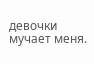девочки мучает меня.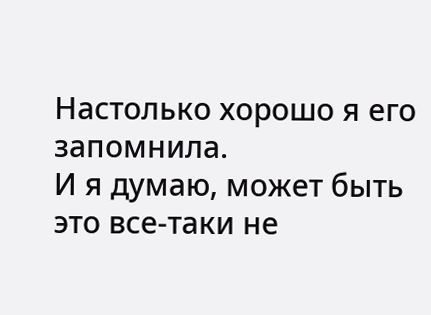Настолько хорошо я его запомнила.
И я думаю, может быть это все-таки не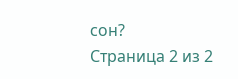сон?
Страница 2 из 2